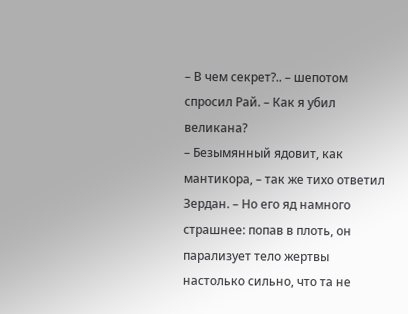– В чем секрет?.. – шепотом спросил Рай. – Как я убил великана?
– Безымянный ядовит, как мантикора, – так же тихо ответил Зердан. – Но его яд намного страшнее: попав в плоть, он парализует тело жертвы настолько сильно, что та не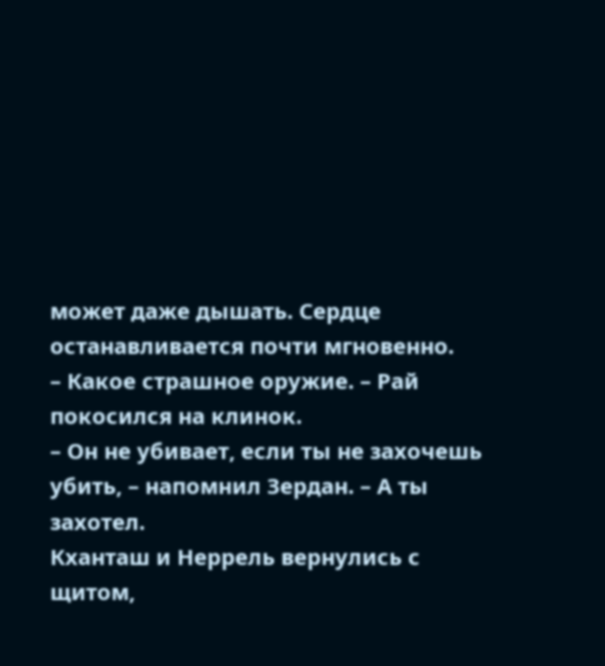может даже дышать. Сердце останавливается почти мгновенно.
– Какое страшное оружие. – Рай покосился на клинок.
– Он не убивает, если ты не захочешь убить, – напомнил Зердан. – А ты захотел.
Кханташ и Неррель вернулись с щитом,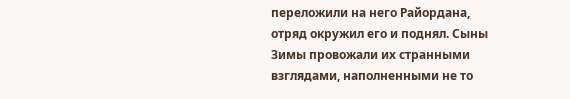переложили на него Райордана, отряд окружил его и поднял. Сыны Зимы провожали их странными взглядами, наполненными не то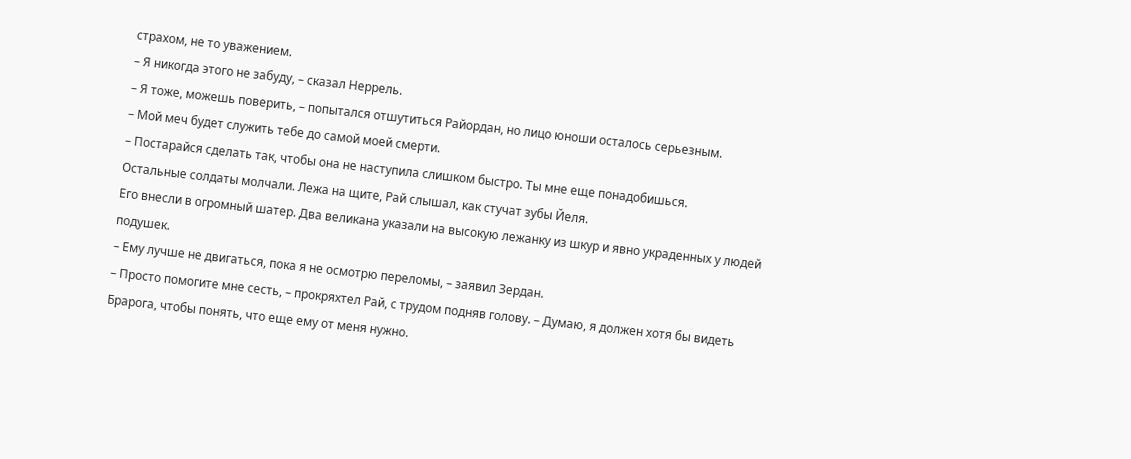страхом, не то уважением.
– Я никогда этого не забуду, – сказал Неррель.
– Я тоже, можешь поверить, – попытался отшутиться Райордан, но лицо юноши осталось серьезным.
– Мой меч будет служить тебе до самой моей смерти.
– Постарайся сделать так, чтобы она не наступила слишком быстро. Ты мне еще понадобишься.
Остальные солдаты молчали. Лежа на щите, Рай слышал, как стучат зубы Йеля.
Его внесли в огромный шатер. Два великана указали на высокую лежанку из шкур и явно украденных у людей подушек.
– Ему лучше не двигаться, пока я не осмотрю переломы, – заявил Зердан.
– Просто помогите мне сесть, – прокряхтел Рай, с трудом подняв голову. – Думаю, я должен хотя бы видеть Брарога, чтобы понять, что еще ему от меня нужно.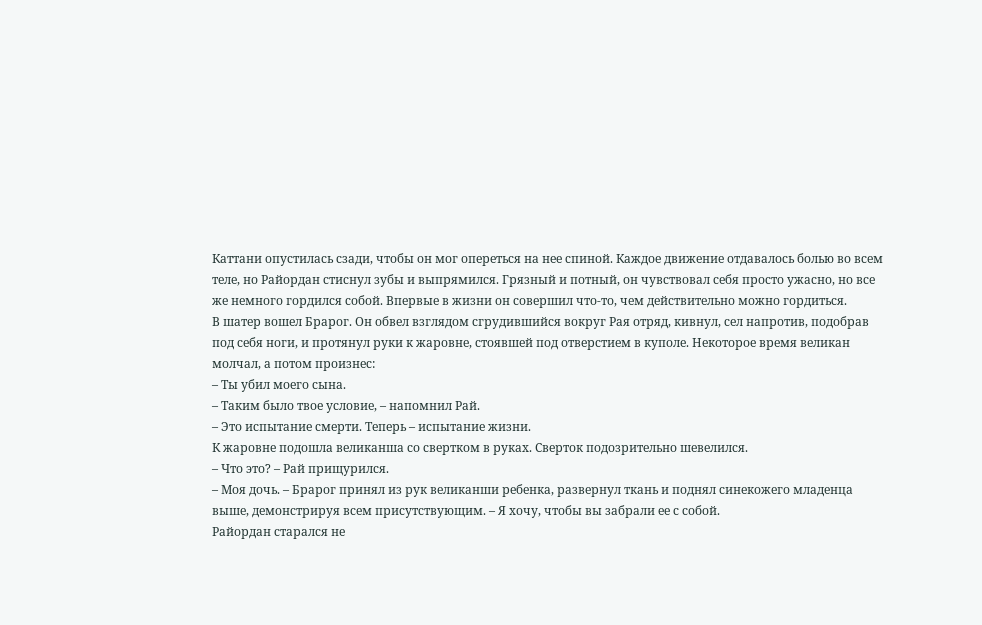Каттани опустилась сзади, чтобы он мог опереться на нее спиной. Каждое движение отдавалось болью во всем теле, но Райордан стиснул зубы и выпрямился. Грязный и потный, он чувствовал себя просто ужасно, но все же немного гордился собой. Впервые в жизни он совершил что-то, чем действительно можно гордиться.
В шатер вошел Брарог. Он обвел взглядом сгрудившийся вокруг Рая отряд, кивнул, сел напротив, подобрав под себя ноги, и протянул руки к жаровне, стоявшей под отверстием в куполе. Некоторое время великан молчал, а потом произнес:
– Ты убил моего сына.
– Таким было твое условие, – напомнил Рай.
– Это испытание смерти. Теперь – испытание жизни.
К жаровне подошла великанша со свертком в руках. Сверток подозрительно шевелился.
– Что это? – Рай прищурился.
– Моя дочь. – Брарог принял из рук великанши ребенка, развернул ткань и поднял синекожего младенца выше, демонстрируя всем присутствующим. – Я хочу, чтобы вы забрали ее с собой.
Райордан старался не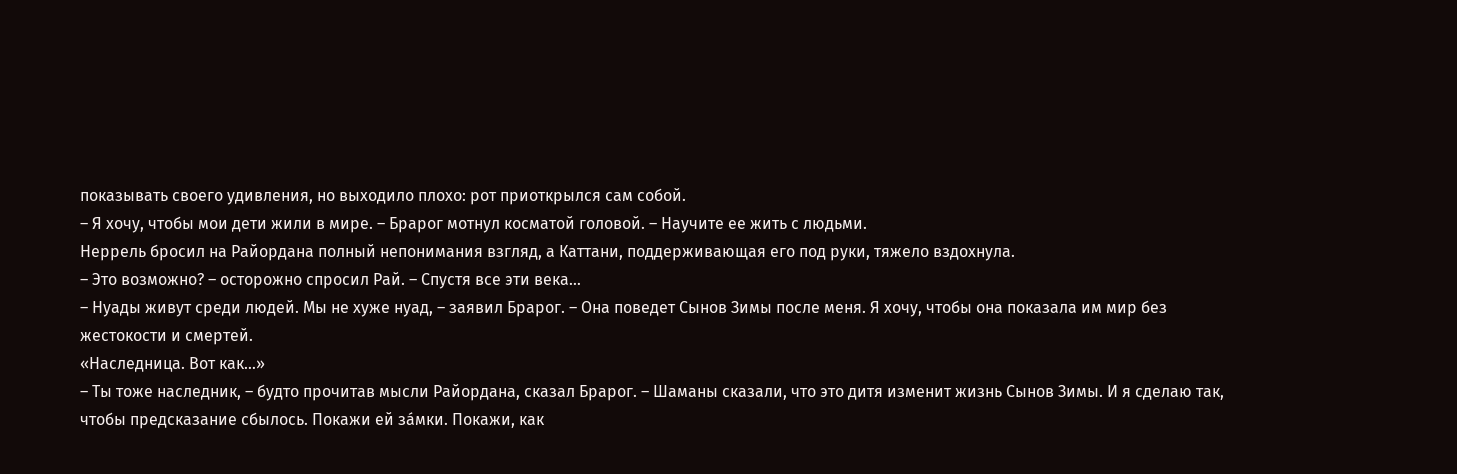показывать своего удивления, но выходило плохо: рот приоткрылся сам собой.
– Я хочу, чтобы мои дети жили в мире. – Брарог мотнул косматой головой. – Научите ее жить с людьми.
Неррель бросил на Райордана полный непонимания взгляд, а Каттани, поддерживающая его под руки, тяжело вздохнула.
– Это возможно? – осторожно спросил Рай. – Спустя все эти века…
– Нуады живут среди людей. Мы не хуже нуад, – заявил Брарог. – Она поведет Сынов Зимы после меня. Я хочу, чтобы она показала им мир без жестокости и смертей.
«Наследница. Вот как…»
– Ты тоже наследник, – будто прочитав мысли Райордана, сказал Брарог. – Шаманы сказали, что это дитя изменит жизнь Сынов Зимы. И я сделаю так, чтобы предсказание сбылось. Покажи ей за́мки. Покажи, как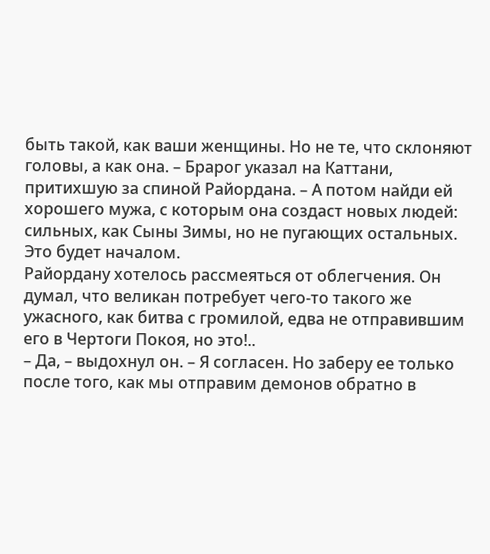быть такой, как ваши женщины. Но не те, что склоняют головы, а как она. – Брарог указал на Каттани, притихшую за спиной Райордана. – А потом найди ей хорошего мужа, с которым она создаст новых людей: сильных, как Сыны Зимы, но не пугающих остальных. Это будет началом.
Райордану хотелось рассмеяться от облегчения. Он думал, что великан потребует чего-то такого же ужасного, как битва с громилой, едва не отправившим его в Чертоги Покоя, но это!..
– Да, – выдохнул он. – Я согласен. Но заберу ее только после того, как мы отправим демонов обратно в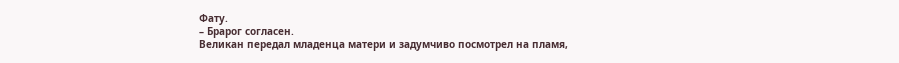Фату.
– Брарог согласен.
Великан передал младенца матери и задумчиво посмотрел на пламя,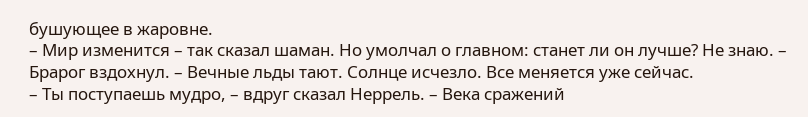бушующее в жаровне.
– Мир изменится – так сказал шаман. Но умолчал о главном: станет ли он лучше? Не знаю. – Брарог вздохнул. – Вечные льды тают. Солнце исчезло. Все меняется уже сейчас.
– Ты поступаешь мудро, – вдруг сказал Неррель. – Века сражений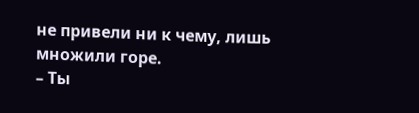не привели ни к чему, лишь множили горе.
– Ты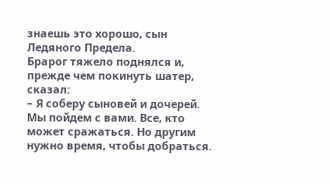знаешь это хорошо, сын Ледяного Предела.
Брарог тяжело поднялся и, прежде чем покинуть шатер, сказал:
– Я соберу сыновей и дочерей. Мы пойдем с вами. Все, кто может сражаться. Но другим нужно время, чтобы добраться.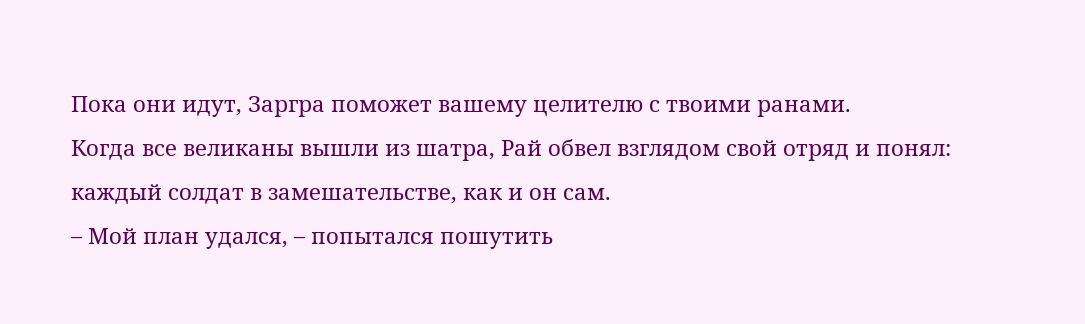Пока они идут, Заргра поможет вашему целителю с твоими ранами.
Когда все великаны вышли из шатра, Рай обвел взглядом свой отряд и понял: каждый солдат в замешательстве, как и он сам.
– Мой план удался, – попытался пошутить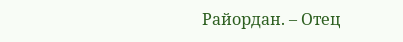Райордан. – Отец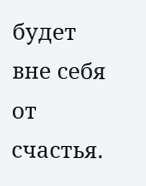будет вне себя от счастья.